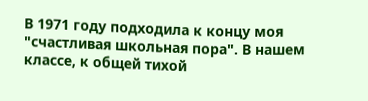В 1971 году подходила к концу моя "счастливая школьная пора". В нашем классе, к общей тихой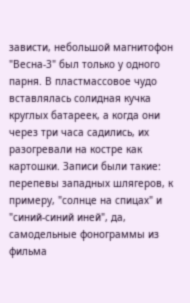зависти, небольшой магнитофон "Весна-3" был только у одного парня. В пластмассовое чудо вставлялась солидная кучка круглых батареек, а когда они через три часа садились, их разогревали на костре как картошки. Записи были такие: перепевы западных шлягеров, к примеру, "солнце на спицах" и "синий-синий иней", да, самодельные фонограммы из фильма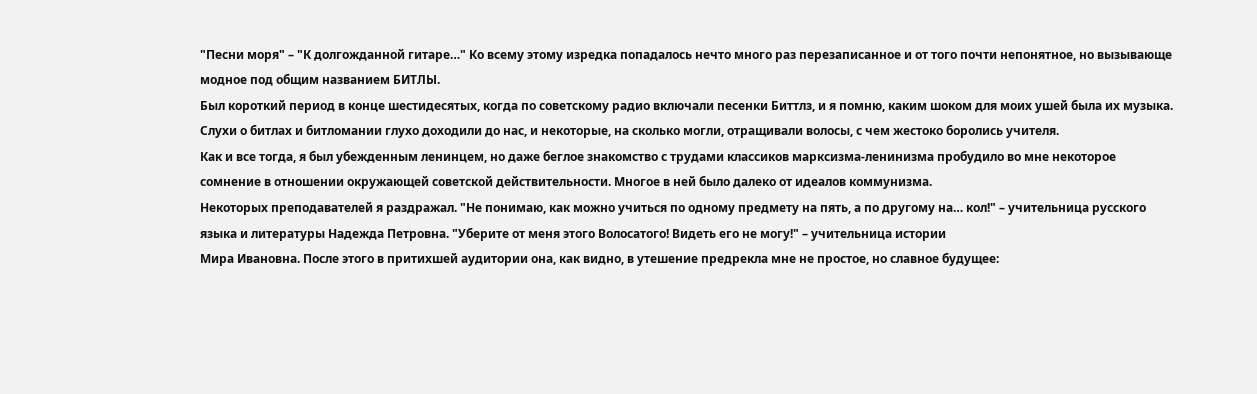"Песни моря" – "К долгожданной гитаре…" Ко всему этому изредка попадалось нечто много раз перезаписанное и от того почти непонятное, но вызывающе модное под общим названием БИТЛЫ.
Был короткий период в конце шестидесятых, когда по советскому радио включали песенки Биттлз, и я помню, каким шоком для моих ушей была их музыка. Слухи о битлах и битломании глухо доходили до нас, и некоторые, на сколько могли, отращивали волосы, с чем жестоко боролись учителя.
Как и все тогда, я был убежденным ленинцем, но даже беглое знакомство с трудами классиков марксизма-ленинизма пробудило во мне некоторое сомнение в отношении окружающей советской действительности. Многое в ней было далеко от идеалов коммунизма.
Некоторых преподавателей я раздражал. "Не понимаю, как можно учиться по одному предмету на пять, а по другому на… кол!" – учительница русского языка и литературы Надежда Петровна. "Уберите от меня этого Волосатого! Видеть его не могу!" – учительница истории
Мира Ивановна. После этого в притихшей аудитории она, как видно, в утешение предрекла мне не простое, но славное будущее: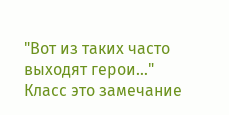"Вот из таких часто выходят герои…" Класс это замечание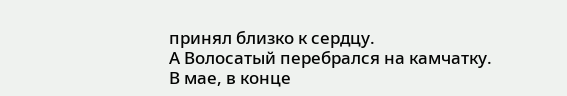принял близко к сердцу.
А Волосатый перебрался на камчатку.
В мае, в конце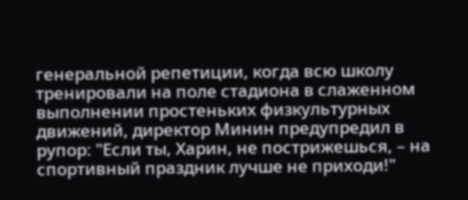генеральной репетиции, когда всю школу тренировали на поле стадиона в слаженном выполнении простеньких физкультурных движений, директор Минин предупредил в рупор: "Если ты, Харин, не пострижешься, – на спортивный праздник лучше не приходи!"